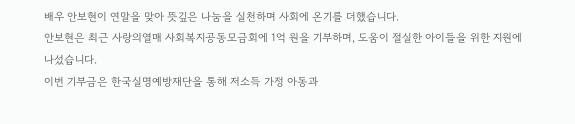배우 안보현이 연말을 맞아 뜻깊은 나눔을 실천하며 사회에 온기를 더했습니다.
안보현은 최근 사랑의열매 사회복지공동모금회에 1억 원을 기부하며, 도움이 절실한 아이들을 위한 지원에 나섰습니다.
이번 기부금은 한국실명예방재단을 통해 저소득 가정 아동과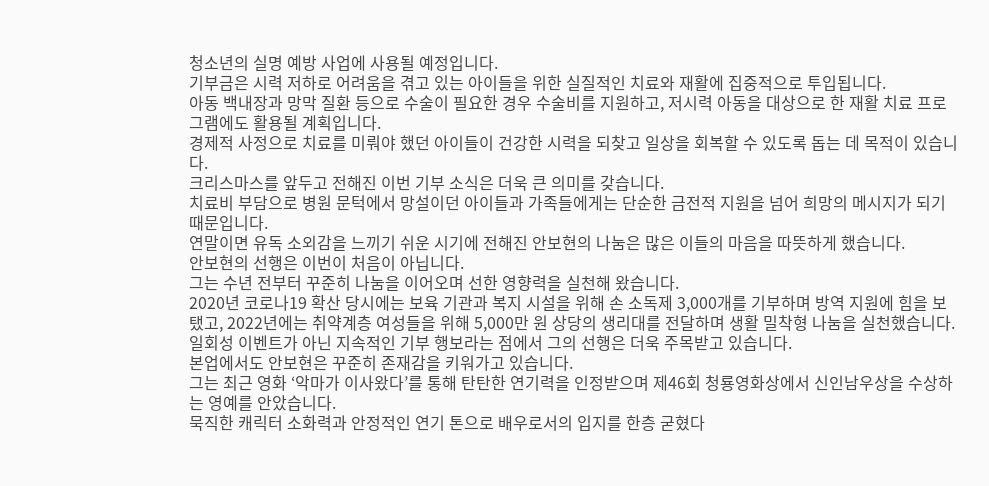청소년의 실명 예방 사업에 사용될 예정입니다.
기부금은 시력 저하로 어려움을 겪고 있는 아이들을 위한 실질적인 치료와 재활에 집중적으로 투입됩니다.
아동 백내장과 망막 질환 등으로 수술이 필요한 경우 수술비를 지원하고, 저시력 아동을 대상으로 한 재활 치료 프로그램에도 활용될 계획입니다.
경제적 사정으로 치료를 미뤄야 했던 아이들이 건강한 시력을 되찾고 일상을 회복할 수 있도록 돕는 데 목적이 있습니다.
크리스마스를 앞두고 전해진 이번 기부 소식은 더욱 큰 의미를 갖습니다.
치료비 부담으로 병원 문턱에서 망설이던 아이들과 가족들에게는 단순한 금전적 지원을 넘어 희망의 메시지가 되기 때문입니다.
연말이면 유독 소외감을 느끼기 쉬운 시기에 전해진 안보현의 나눔은 많은 이들의 마음을 따뜻하게 했습니다.
안보현의 선행은 이번이 처음이 아닙니다.
그는 수년 전부터 꾸준히 나눔을 이어오며 선한 영향력을 실천해 왔습니다.
2020년 코로나19 확산 당시에는 보육 기관과 복지 시설을 위해 손 소독제 3,000개를 기부하며 방역 지원에 힘을 보탰고, 2022년에는 취약계층 여성들을 위해 5,000만 원 상당의 생리대를 전달하며 생활 밀착형 나눔을 실천했습니다.
일회성 이벤트가 아닌 지속적인 기부 행보라는 점에서 그의 선행은 더욱 주목받고 있습니다.
본업에서도 안보현은 꾸준히 존재감을 키워가고 있습니다.
그는 최근 영화 ‘악마가 이사왔다’를 통해 탄탄한 연기력을 인정받으며 제46회 청룡영화상에서 신인남우상을 수상하는 영예를 안았습니다.
묵직한 캐릭터 소화력과 안정적인 연기 톤으로 배우로서의 입지를 한층 굳혔다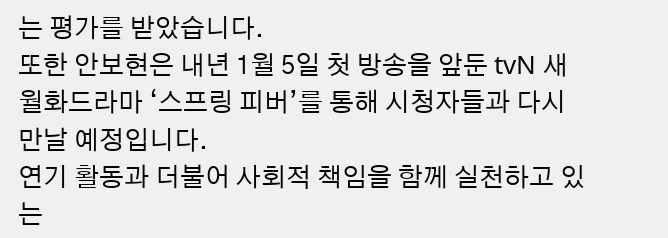는 평가를 받았습니다.
또한 안보현은 내년 1월 5일 첫 방송을 앞둔 tvN 새 월화드라마 ‘스프링 피버’를 통해 시청자들과 다시 만날 예정입니다.
연기 활동과 더불어 사회적 책임을 함께 실천하고 있는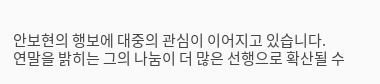안보현의 행보에 대중의 관심이 이어지고 있습니다.
연말을 밝히는 그의 나눔이 더 많은 선행으로 확산될 수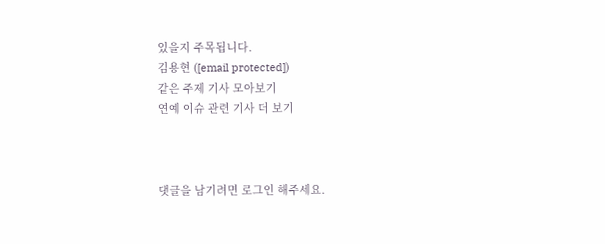있을지 주목됩니다.
김용현 ([email protected])
같은 주제 기사 모아보기
연예 이슈 관련 기사 더 보기



댓글을 남기려면 로그인 해주세요.